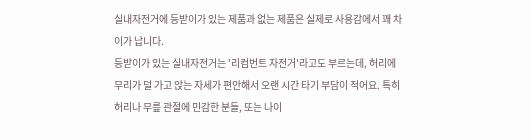실내자전거에 등받이가 있는 제품과 없는 제품은 실제로 사용감에서 꽤 차이가 납니다.
등받이가 있는 실내자전거는 '리컴번트 자전거'라고도 부르는데, 허리에 무리가 덜 가고 앉는 자세가 편안해서 오랜 시간 타기 부담이 적어요. 특히 허리나 무릎 관절에 민감한 분들, 또는 나이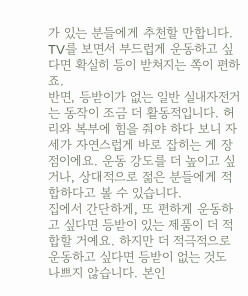가 있는 분들에게 추천할 만합니다. TV를 보면서 부드럽게 운동하고 싶다면 확실히 등이 받쳐지는 쪽이 편하죠.
반면, 등받이가 없는 일반 실내자전거는 동작이 조금 더 활동적입니다. 허리와 복부에 힘을 줘야 하다 보니 자세가 자연스럽게 바로 잡히는 게 장점이에요. 운동 강도를 더 높이고 싶거나, 상대적으로 젊은 분들에게 적합하다고 볼 수 있습니다.
집에서 간단하게, 또 편하게 운동하고 싶다면 등받이 있는 제품이 더 적합할 거예요. 하지만 더 적극적으로 운동하고 싶다면 등받이 없는 것도 나쁘지 않습니다. 본인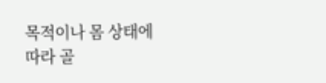목적이나 몸 상태에 따라 골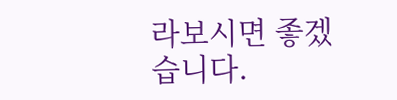라보시면 좋겠습니다.